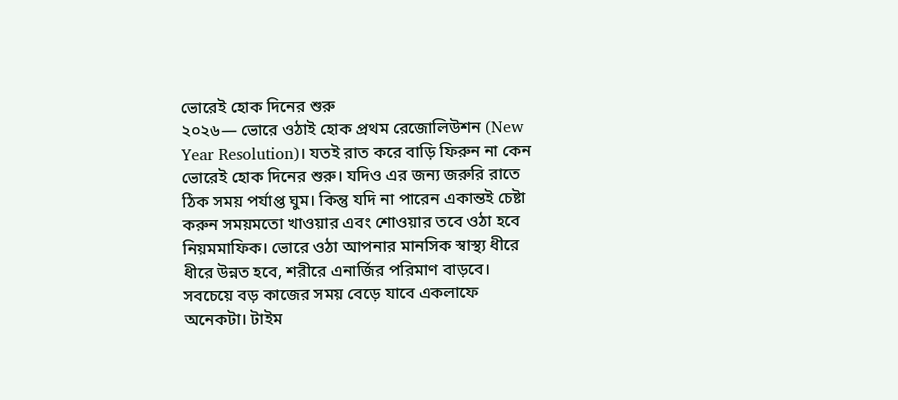ভোরেই হোক দিনের শুরু
২০২৬— ভোরে ওঠাই হোক প্রথম রেজোলিউশন (New Year Resolution)। যতই রাত করে বাড়ি ফিরুন না কেন ভোরেই হোক দিনের শুরু। যদিও এর জন্য জরুরি রাতে ঠিক সময় পর্যাপ্ত ঘুম। কিন্তু যদি না পারেন একান্তই চেষ্টা করুন সময়মতো খাওয়ার এবং শোওয়ার তবে ওঠা হবে নিয়মমাফিক। ভোরে ওঠা আপনার মানসিক স্বাস্থ্য ধীরে ধীরে উন্নত হবে, শরীরে এনার্জির পরিমাণ বাড়বে। সবচেয়ে বড় কাজের সময় বেড়ে যাবে একলাফে অনেকটা। টাইম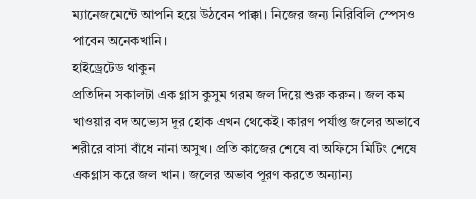ম্যানেজমেন্টে আপনি হয়ে উঠবেন পাক্কা। নিজের জন্য নিরিবিলি স্পেসও পাবেন অনেকখানি।
হাইড্রেটেড থাকুন
প্রতিদিন সকালটা এক গ্লাস কুসুম গরম জল দিয়ে শুরু করুন। জল কম খাওয়ার বদ অভ্যেস দূর হোক এখন থেকেই। কারণ পর্যাপ্ত জলের অভাবে শরীরে বাসা বাঁধে নানা অসুখ। প্রতি কাজের শেষে বা অফিসে মিটিং শেষে একগ্লাস করে জল খান। জলের অভাব পূরণ করতে অন্যান্য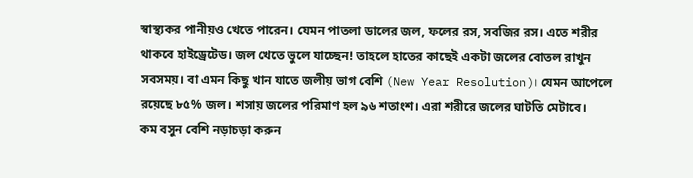স্বাস্থ্যকর পানীয়ও খেতে পারেন। যেমন পাতলা ডালের জল, ফলের রস, সবজির রস। এতে শরীর থাকবে হাইড্রেটেড। জল খেতে ভুলে যাচ্ছেন! তাহলে হাতের কাছেই একটা জলের বোতল রাখুন সবসময়। বা এমন কিছু খান যাতে জলীয় ভাগ বেশি (New Year Resolution)। যেমন আপেলে রয়েছে ৮৫% জল। শসায় জলের পরিমাণ হল ৯৬ শতাংশ। এরা শরীরে জলের ঘাটতি মেটাবে।
কম বসুন বেশি নড়াচড়া করুন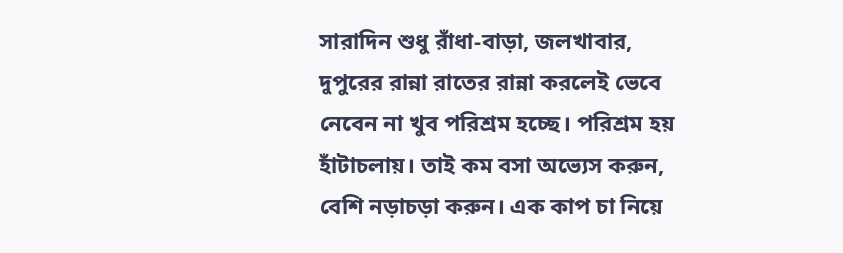সারাদিন শুধু রাঁধা-বাড়া, জলখাবার, দুপুরের রান্না রাতের রান্না করলেই ভেবে নেবেন না খুব পরিশ্রম হচ্ছে। পরিশ্রম হয় হাঁটাচলায়। তাই কম বসা অভ্যেস করুন, বেশি নড়াচড়া করুন। এক কাপ চা নিয়ে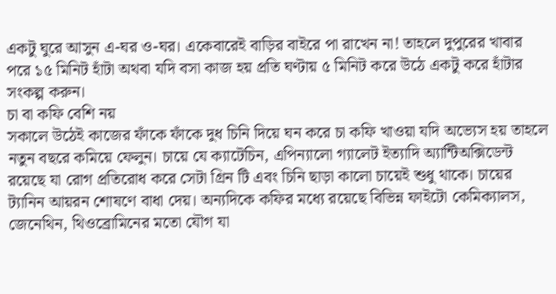একটু ঘুরে আসুন এ-ঘর ও-ঘর। একেবারেই বাড়ির বাইরে পা রাখেন না! তাহলে দুপুরের খাবার পরে ১৫ মিনিট হাঁটা অথবা যদি বসা কাজ হয় প্রতি ঘণ্টায় ৫ মিনিট করে উঠে একটু করে হাঁটার সংকল্প করুন।
চা বা কফি বেশি নয়
সকালে উঠেই কাজের ফাঁকে ফাঁকে দুধ চিনি দিয়ে ঘন করে চা কফি খাওয়া যদি অভ্যেস হয় তাহলে নতুন বছরে কমিয়ে ফেলুন। চায়ে যে ক্যাটেচিন, এপিন্যালো গ্যালেট ইত্যাদি অ্যান্টিঅক্সিডেন্ট রয়েছে যা রোগ প্রতিরোধ করে সেটা গ্রিন টি এবং চিনি ছাড়া কালো চায়েই শুধু থাকে। চায়ের ট্যানিন আয়রন শোষণে বাধা দেয়। অন্যদিকে কফির মধ্যে রয়েছে বিভিন্ন ফাইটো কেমিক্যালস, জেনেথিন, থিওব্রোমিনের মতো যৌগ যা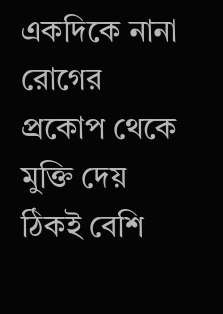একদিকে নানা রোগের প্রকোপ থেকে মুক্তি দেয় ঠিকই বেশি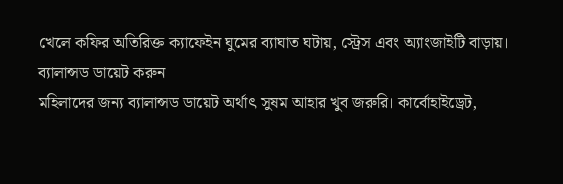খেলে কফির অতিরিক্ত ক্যাফেইন ঘুমের ব্যাঘাত ঘটায়, স্ট্রেস এবং অ্যাংজাইটি বাড়ায়।
ব্যালান্সড ডায়েট করুন
মহিলাদের জন্য ব্যালান্সড ডায়েট অর্থাৎ সুষম আহার খুব জরুরি। কার্বোহাইড্রেট,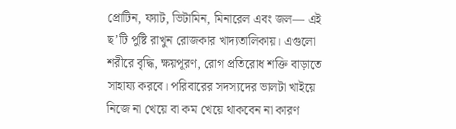প্রোটিন, ফ্যাট, ভিটামিন, মিনারেল এবং জল— এই ছ’টি পুষ্টি রাখুন রোজকার খাদ্যতালিকায়। এগুলো শরীরে বৃদ্ধি, ক্ষয়পূরণ, রোগ প্রতিরোধ শক্তি বাড়াতে সাহায্য করবে। পরিবারের সদস্যদের ভালটা খাইয়ে নিজে না খেয়ে বা কম খেয়ে থাকবেন না কারণ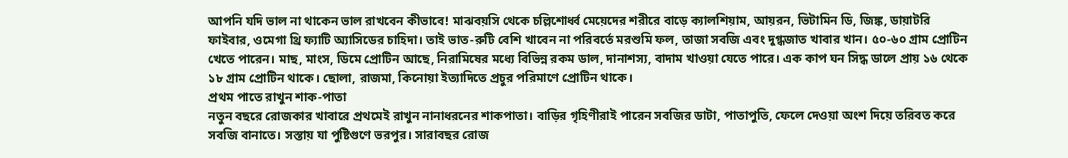আপনি যদি ভাল না থাকেন ভাল রাখবেন কীভাবে! মাঝবয়সি থেকে চল্লিশোর্ধ্ব মেয়েদের শরীরে বাড়ে ক্যালশিয়াম, আয়রন, ভিটামিন ডি, জিঙ্ক, ডায়াটরি ফাইবার, ওমেগা থ্রি ফ্যাটি অ্যাসিডের চাহিদা। তাই ভাত-রুটি বেশি খাবেন না পরিবর্তে মরশুমি ফল, তাজা সবজি এবং দুগ্ধজাত খাবার খান। ৫০-৬০ গ্রাম প্রোটিন খেতে পারেন। মাছ, মাংস, ডিমে প্রোটিন আছে, নিরামিষের মধ্যে বিভিন্ন রকম ডাল, দানাশস্য, বাদাম খাওয়া যেতে পারে। এক কাপ ঘন সিদ্ধ ডালে প্রায় ১৬ থেকে ১৮ গ্রাম প্রোটিন থাকে। ছোলা, রাজমা, কিনোয়া ইত্যাদিতে প্রচুর পরিমাণে প্রোটিন থাকে।
প্রথম পাতে রাখুন শাক-পাতা
নতুন বছরে রোজকার খাবারে প্রথমেই রাখুন নানাধরনের শাকপাতা। বাড়ির গৃহিণীরাই পারেন সবজির ডাটা, পাতাপুতি, ফেলে দেওয়া অংশ দিয়ে তরিবত করে সবজি বানাতে। সস্তায় যা পুষ্টিগুণে ভরপুর। সারাবছর রোজ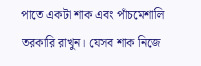পাতে একটা শাক এবং পাঁচমেশালি তরকারি রাখুন। যেসব শাক নিজে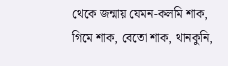থেকে জন্মায় যেমন-কলমি শাক, গিমে শাক, বেতো শাক, থানকুনি,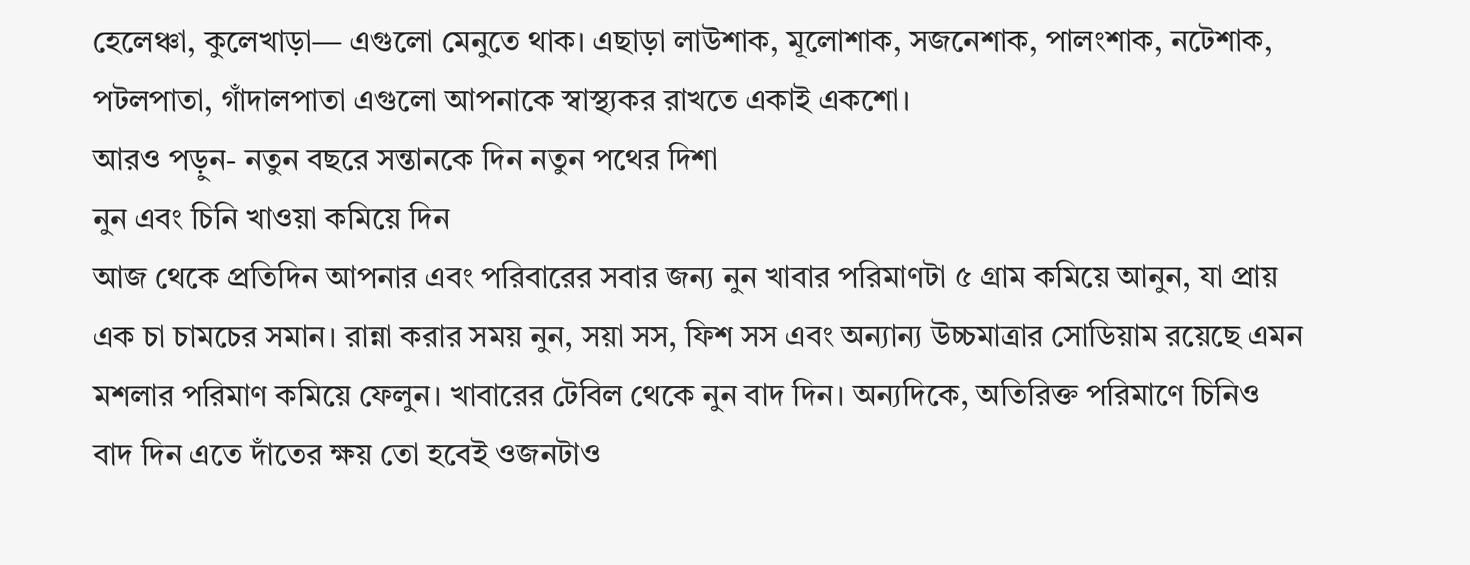হেলেঞ্চা, কুলেখাড়া— এগুলো মেনুতে থাক। এছাড়া লাউশাক, মূলোশাক, সজনেশাক, পালংশাক, নটেশাক, পটলপাতা, গাঁদালপাতা এগুলো আপনাকে স্বাস্থ্যকর রাখতে একাই একশো।
আরও পড়ুন- নতুন বছরে সন্তানকে দিন নতুন পথের দিশা
নুন এবং চিনি খাওয়া কমিয়ে দিন
আজ থেকে প্রতিদিন আপনার এবং পরিবারের সবার জন্য নুন খাবার পরিমাণটা ৫ গ্রাম কমিয়ে আনুন, যা প্রায় এক চা চামচের সমান। রান্না করার সময় নুন, সয়া সস, ফিশ সস এবং অন্যান্য উচ্চমাত্রার সোডিয়াম রয়েছে এমন মশলার পরিমাণ কমিয়ে ফেলুন। খাবারের টেবিল থেকে নুন বাদ দিন। অন্যদিকে, অতিরিক্ত পরিমাণে চিনিও বাদ দিন এতে দাঁতের ক্ষয় তো হবেই ওজনটাও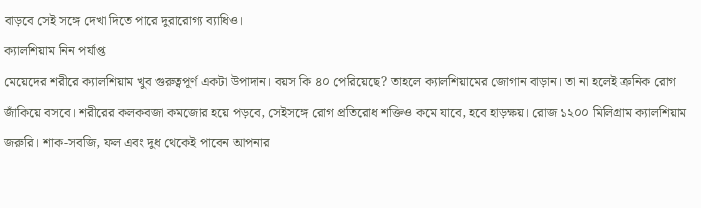বাড়বে সেই সঙ্গে দেখা দিতে পারে দুরারোগ্য ব্যাধিও।
ক্যালশিয়াম নিন পর্যাপ্ত
মেয়েদের শরীরে ক্যালশিয়াম খুব গুরুত্বপূর্ণ একটা উপাদান। বয়স কি ৪০ পেরিয়েছে? তাহলে ক্যালশিয়ামের জোগান বাড়ান। তা না হলেই ক্রনিক রোগ জাঁকিয়ে বসবে। শরীরের কলকবজা কমজোর হয়ে পড়বে, সেইসঙ্গে রোগ প্রতিরোধ শক্তিও কমে যাবে, হবে হাড়ক্ষয়। রোজ ১২০০ মিলিগ্রাম ক্যালশিয়াম জরুরি। শাক-সবজি, ফল এবং দুধ থেকেই পাবেন আপনার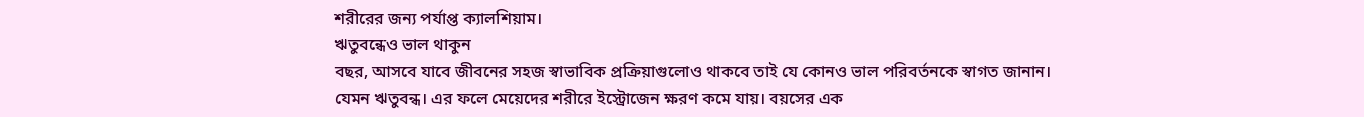শরীরের জন্য পর্যাপ্ত ক্যালশিয়াম।
ঋতুবন্ধেও ভাল থাকুন
বছর, আসবে যাবে জীবনের সহজ স্বাভাবিক প্রক্রিয়াগুলোও থাকবে তাই যে কোনও ভাল পরিবর্তনকে স্বাগত জানান। যেমন ঋতুবন্ধ। এর ফলে মেয়েদের শরীরে ইস্ট্রোজেন ক্ষরণ কমে যায়। বয়সের এক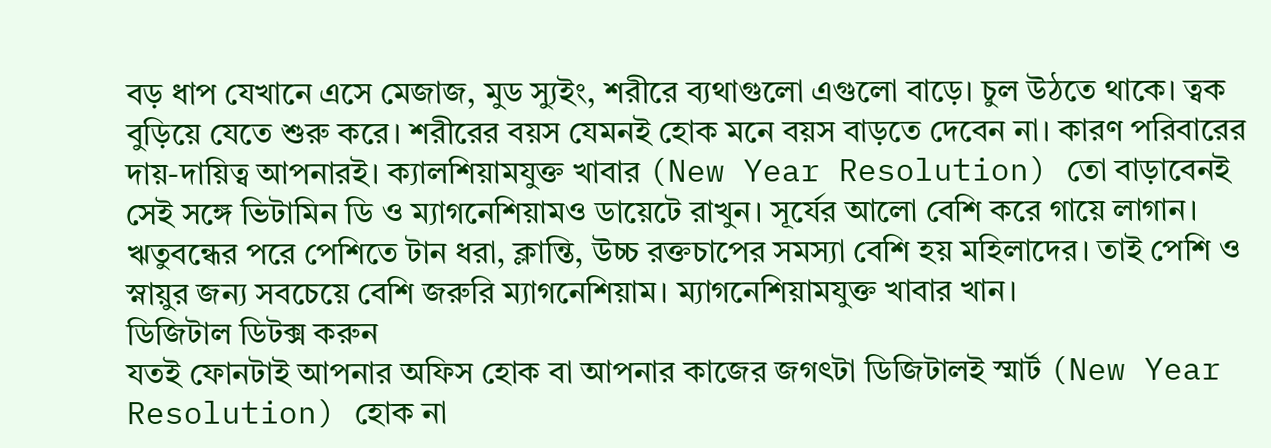বড় ধাপ যেখানে এসে মেজাজ, মুড স্যুইং, শরীরে ব্যথাগুলো এগুলো বাড়ে। চুল উঠতে থাকে। ত্বক বুড়িয়ে যেতে শুরু করে। শরীরের বয়স যেমনই হোক মনে বয়স বাড়তে দেবেন না। কারণ পরিবারের দায়-দায়িত্ব আপনারই। ক্যালশিয়ামযুক্ত খাবার (New Year Resolution) তো বাড়াবেনই সেই সঙ্গে ভিটামিন ডি ও ম্যাগনেশিয়ামও ডায়েটে রাখুন। সূর্যের আলো বেশি করে গায়ে লাগান। ঋতুবন্ধের পরে পেশিতে টান ধরা, ক্লান্তি, উচ্চ রক্তচাপের সমস্যা বেশি হয় মহিলাদের। তাই পেশি ও স্নায়ুর জন্য সবচেয়ে বেশি জরুরি ম্যাগনেশিয়াম। ম্যাগনেশিয়ামযুক্ত খাবার খান।
ডিজিটাল ডিটক্স করুন
যতই ফোনটাই আপনার অফিস হোক বা আপনার কাজের জগৎটা ডিজিটালই স্মার্ট (New Year Resolution) হোক না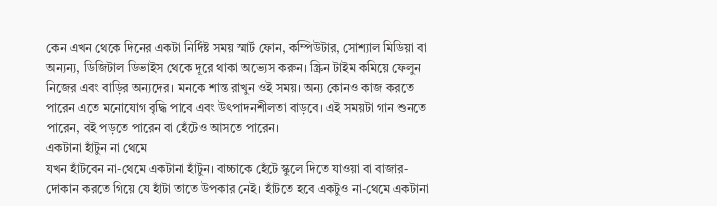কেন এখন থেকে দিনের একটা নির্দিষ্ট সময় স্মার্ট ফোন, কম্পিউটার, সোশ্যাল মিডিয়া বা অন্যন্য, ডিজিটাল ডিভাইস থেকে দূরে থাকা অভ্যেস করুন। স্ক্রিন টাইম কমিয়ে ফেলুন নিজের এবং বাড়ির অন্যদের। মনকে শান্ত রাখুন ওই সময়। অন্য কোনও কাজ করতে পারেন এতে মনোযোগ বৃদ্ধি পাবে এবং উৎপাদনশীলতা বাড়বে। এই সময়টা গান শুনতে পারেন, বই পড়তে পারেন বা হেঁটেও আসতে পারেন।
একটানা হাঁটুন না থেমে
যখন হাঁটবেন না-থেমে একটানা হাঁটুন। বাচ্চাকে হেঁটে স্কুলে দিতে যাওয়া বা বাজার-দোকান করতে গিয়ে যে হাঁটা তাতে উপকার নেই। হাঁটতে হবে একটুও না-থেমে একটানা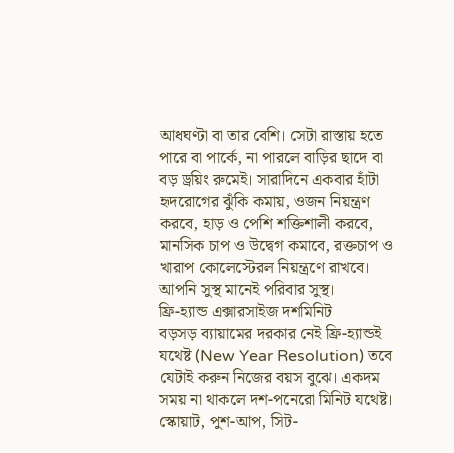আধঘণ্টা বা তার বেশি। সেটা রাস্তায় হতে পারে বা পার্কে, না পারলে বাড়ির ছাদে বা বড় ড্রয়িং রুমেই। সারাদিনে একবার হাঁটা হৃদরোগের ঝুঁকি কমায়, ওজন নিয়ন্ত্রণ করবে, হাড় ও পেশি শক্তিশালী করবে, মানসিক চাপ ও উদ্বেগ কমাবে, রক্তচাপ ও খারাপ কোলেস্টেরল নিয়ন্ত্রণে রাখবে। আপনি সুস্থ মানেই পরিবার সুস্থ।
ফ্রি-হ্যান্ড এক্সারসাইজ দশমিনিট
বড়সড় ব্যায়ামের দরকার নেই ফ্রি-হ্যান্ডই যথেষ্ট (New Year Resolution) তবে যেটাই করুন নিজের বয়স বুঝে। একদম সময় না থাকলে দশ-পনেরো মিনিট যথেষ্ট। স্কোয়াট, পুশ-আপ, সিট-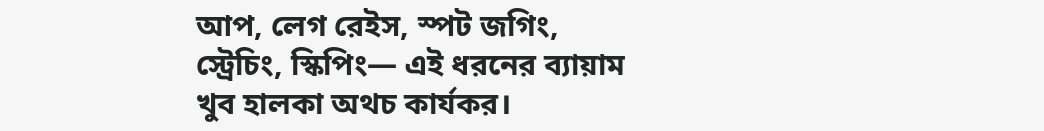আপ, লেগ রেইস, স্পট জগিং, স্ট্রেচিং, স্কিপিং— এই ধরনের ব্যায়াম খুব হালকা অথচ কার্যকর।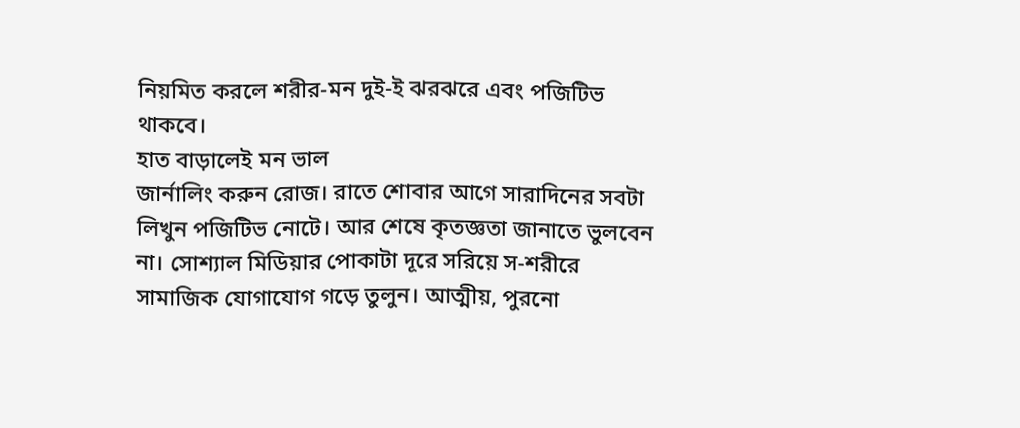নিয়মিত করলে শরীর-মন দুই-ই ঝরঝরে এবং পজিটিভ থাকবে।
হাত বাড়ালেই মন ভাল
জার্নালিং করুন রোজ। রাতে শোবার আগে সারাদিনের সবটা লিখুন পজিটিভ নোটে। আর শেষে কৃতজ্ঞতা জানাতে ভুলবেন না। সোশ্যাল মিডিয়ার পোকাটা দূরে সরিয়ে স-শরীরে সামাজিক যোগাযোগ গড়ে তুলুন। আত্মীয়, পুরনো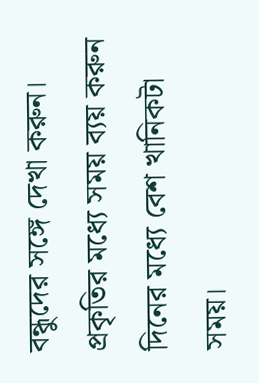বন্ধুদের সঙ্গে দেখা করুন। প্রকৃতির মধ্যে সময় ব্যয় করুন দিনের মধ্যে বেশ খানিকটা সময়।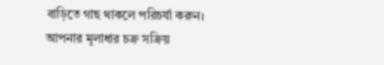বাড়িতে গাছ থাকলে পরিচর্যা করুন। আপনার মূলাধার চক্র সক্রিয়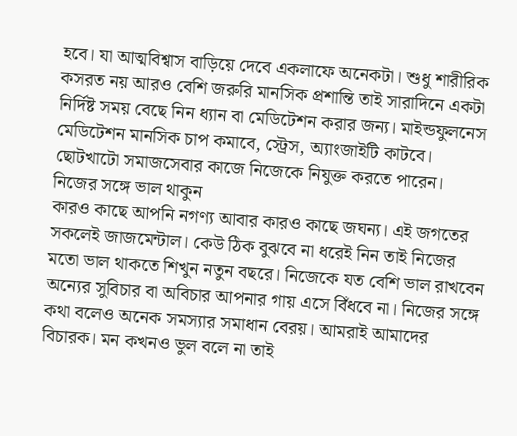হবে। যা আত্মবিশ্বাস বাড়িয়ে দেবে একলাফে অনেকটা। শুধু শারীরিক কসরত নয় আরও বেশি জরুরি মানসিক প্রশান্তি তাই সারাদিনে একটা নির্দিষ্ট সময় বেছে নিন ধ্যান বা মেডিটেশন করার জন্য। মাইন্ডফুলনেস মেডিটেশন মানসিক চাপ কমাবে, স্ট্রেস, অ্যাংজাইটি কাটবে। ছোটখাটো সমাজসেবার কাজে নিজেকে নিযুক্ত করতে পারেন।
নিজের সঙ্গে ভাল থাকুন
কারও কাছে আপনি নগণ্য আবার কারও কাছে জঘন্য। এই জগতের সকলেই জাজমেন্টাল। কেউ ঠিক বুঝবে না ধরেই নিন তাই নিজের মতো ভাল থাকতে শিখুন নতুন বছরে। নিজেকে যত বেশি ভাল রাখবেন অন্যের সুবিচার বা অবিচার আপনার গায় এসে বিঁধবে না। নিজের সঙ্গে কথা বলেও অনেক সমস্যার সমাধান বেরয়। আমরাই আমাদের বিচারক। মন কখনও ভুল বলে না তাই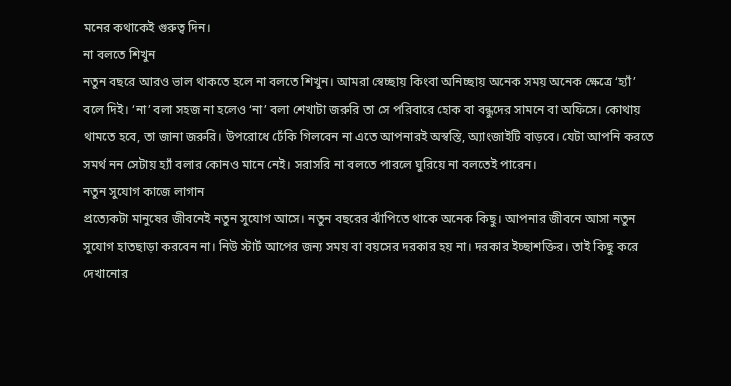মনের কথাকেই গুরুত্ব দিন।
না বলতে শিখুন
নতুন বছরে আরও ভাল থাকতে হলে না বলতে শিখুন। আমরা স্বেচ্ছায় কিংবা অনিচ্ছায় অনেক সময় অনেক ক্ষেত্রে ‘হ্যাঁ’ বলে দিই। ‘না’ বলা সহজ না হলেও ‘না’ বলা শেখাটা জরুরি তা সে পরিবারে হোক বা বন্ধুদের সামনে বা অফিসে। কোথায় থামতে হবে, তা জানা জরুরি। উপরোধে ঢেঁকি গিলবেন না এতে আপনারই অস্বস্তি, অ্যাংজাইটি বাড়বে। যেটা আপনি করতে সমর্থ নন সেটায় হ্যাঁ বলার কোনও মানে নেই। সরাসরি না বলতে পারলে ঘুরিয়ে না বলতেই পারেন।
নতুন সুযোগ কাজে লাগান
প্রত্যেকটা মানুষের জীবনেই নতুন সুযোগ আসে। নতুন বছরের ঝাঁপিতে থাকে অনেক কিছু। আপনার জীবনে আসা নতুন সুযোগ হাতছাড়া করবেন না। নিউ স্টার্ট আপের জন্য সময় বা বয়সের দরকার হয় না। দরকার ইচ্ছাশক্তির। তাই কিছু করে দেখানোর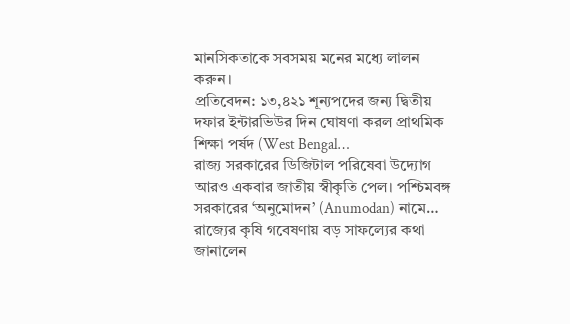মানসিকতাকে সবসময় মনের মধ্যে লালন করুন।
প্রতিবেদন: ১৩,৪২১ শূন্যপদের জন্য দ্বিতীয় দফার ইন্টারভিউর দিন ঘোষণা করল প্রাথমিক শিক্ষা পর্ষদ (West Bengal…
রাজ্য সরকারের ডিজিটাল পরিষেবা উদ্যোগ আরও একবার জাতীয় স্বীকৃতি পেল। পশ্চিমবঙ্গ সরকারের ‘অনুমোদন’ (Anumodan) নামে…
রাজ্যের কৃষি গবেষণায় বড় সাফল্যের কথা জানালেন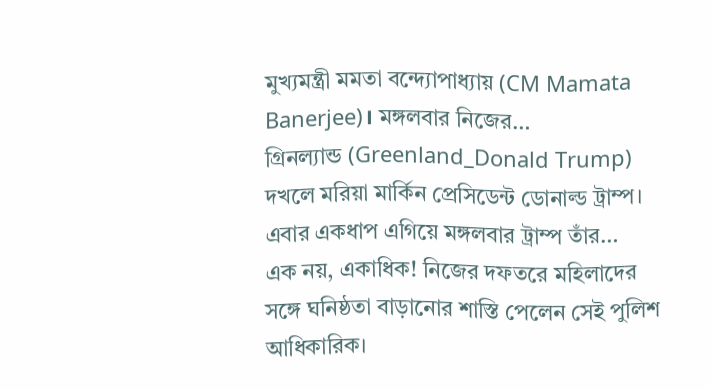মুখ্যমন্ত্রী মমতা বন্দ্যোপাধ্যায় (CM Mamata Banerjee)। মঙ্গলবার নিজের…
গ্রিনল্যান্ড (Greenland_Donald Trump) দখলে মরিয়া মার্কিন প্রেসিডেন্ট ডোনাল্ড ট্রাম্প। এবার একধাপ এগিয়ে মঙ্গলবার ট্রাম্প তাঁর…
এক নয়, একাধিক! নিজের দফতরে মহিলাদের সঙ্গে ঘনিষ্ঠতা বাড়ানোর শাস্তি পেলেন সেই পুলিশ আধিকারিক।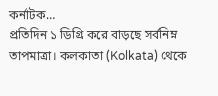কর্নাটক…
প্রতিদিন ১ ডিগ্রি করে বাড়ছে সর্বনিম্ন তাপমাত্রা। কলকাতা (Kolkata) থেকে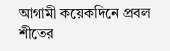আগামী কয়েকদিনে প্রবল শীতের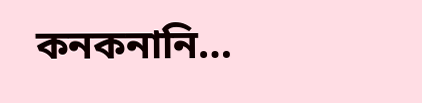কনকনানি…